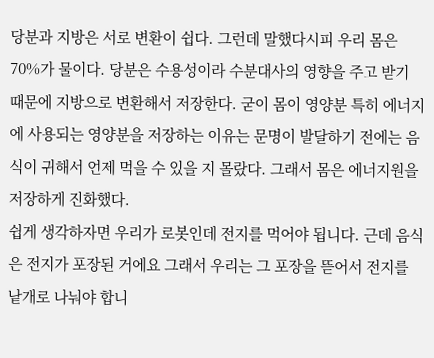당분과 지방은 서로 변환이 쉽다. 그런데 말했다시피 우리 몸은 70%가 물이다. 당분은 수용성이라 수분대사의 영향을 주고 받기 때문에 지방으로 변환해서 저장한다. 굳이 몸이 영양분 특히 에너지에 사용되는 영양분을 저장하는 이유는 문명이 발달하기 전에는 음식이 귀해서 언제 먹을 수 있을 지 몰랐다. 그래서 몸은 에너지원을 저장하게 진화했다.
쉽게 생각하자면 우리가 로봇인데 전지를 먹어야 됩니다. 근데 음식은 전지가 포장된 거에요 그래서 우리는 그 포장을 뜯어서 전지를 낱개로 나눠야 합니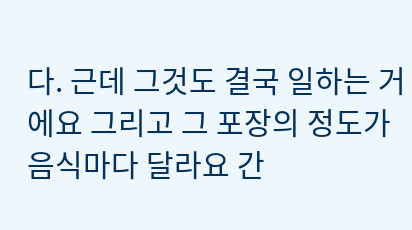다. 근데 그것도 결국 일하는 거에요 그리고 그 포장의 정도가 음식마다 달라요 간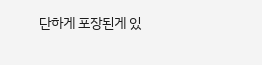단하게 포장된게 있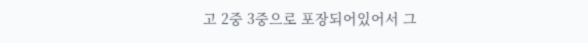고 2중 3중으로 포장되어있어서 그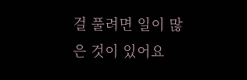걸 풀려면 일이 많은 것이 있어요